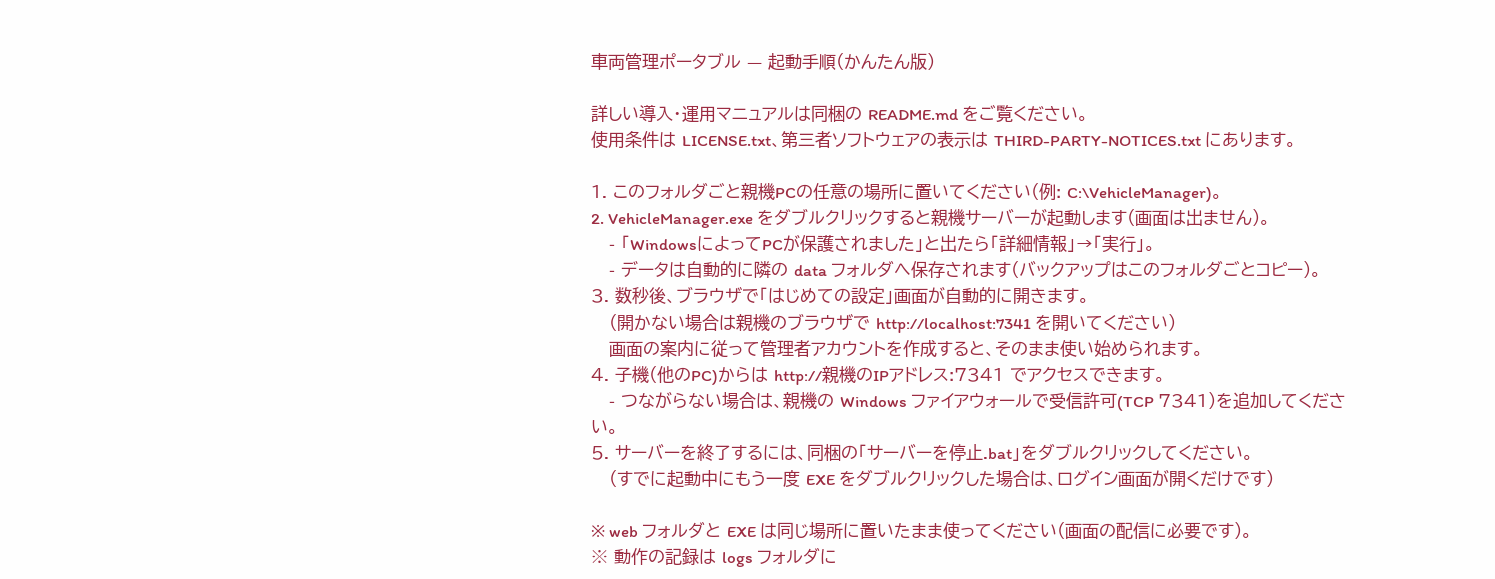車両管理ポータブル — 起動手順(かんたん版)

詳しい導入・運用マニュアルは同梱の README.md をご覧ください。
使用条件は LICENSE.txt、第三者ソフトウェアの表示は THIRD-PARTY-NOTICES.txt にあります。

1. このフォルダごと親機PCの任意の場所に置いてください(例: C:\VehicleManager)。
2. VehicleManager.exe をダブルクリックすると親機サーバーが起動します(画面は出ません)。
   - 「WindowsによってPCが保護されました」と出たら「詳細情報」→「実行」。
   - データは自動的に隣の data フォルダへ保存されます(バックアップはこのフォルダごとコピー)。
3. 数秒後、ブラウザで「はじめての設定」画面が自動的に開きます。
   (開かない場合は親機のブラウザで http://localhost:7341 を開いてください)
   画面の案内に従って管理者アカウントを作成すると、そのまま使い始められます。
4. 子機(他のPC)からは http://親機のIPアドレス:7341 でアクセスできます。
   - つながらない場合は、親機の Windows ファイアウォールで受信許可(TCP 7341)を追加してください。
5. サーバーを終了するには、同梱の「サーバーを停止.bat」をダブルクリックしてください。
   (すでに起動中にもう一度 EXE をダブルクリックした場合は、ログイン画面が開くだけです)

※ web フォルダと EXE は同じ場所に置いたまま使ってください(画面の配信に必要です)。
※ 動作の記録は logs フォルダに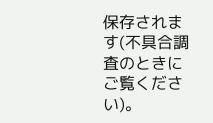保存されます(不具合調査のときにご覧ください)。